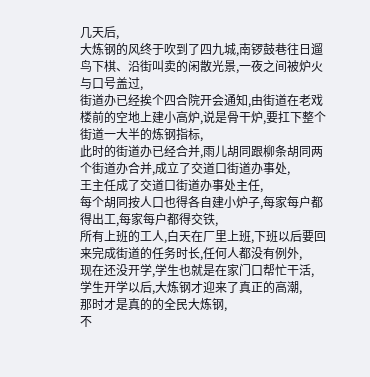几天后,
大炼钢的风终于吹到了四九城,南锣鼓巷往日遛鸟下棋、沿街叫卖的闲散光景,一夜之间被炉火与口号盖过,
街道办已经挨个四合院开会通知,由街道在老戏楼前的空地上建小高炉,说是骨干炉,要扛下整个街道一大半的炼钢指标,
此时的街道办已经合并,雨儿胡同跟柳条胡同两个街道办合并,成立了交道口街道办事处,
王主任成了交道口街道办事处主任,
每个胡同按人口也得各自建小炉子,每家每户都得出工,每家每户都得交铁,
所有上班的工人,白天在厂里上班,下班以后要回来完成街道的任务时长,任何人都没有例外,
现在还没开学,学生也就是在家门口帮忙干活,
学生开学以后,大炼钢才迎来了真正的高潮,
那时才是真的的全民大炼钢,
不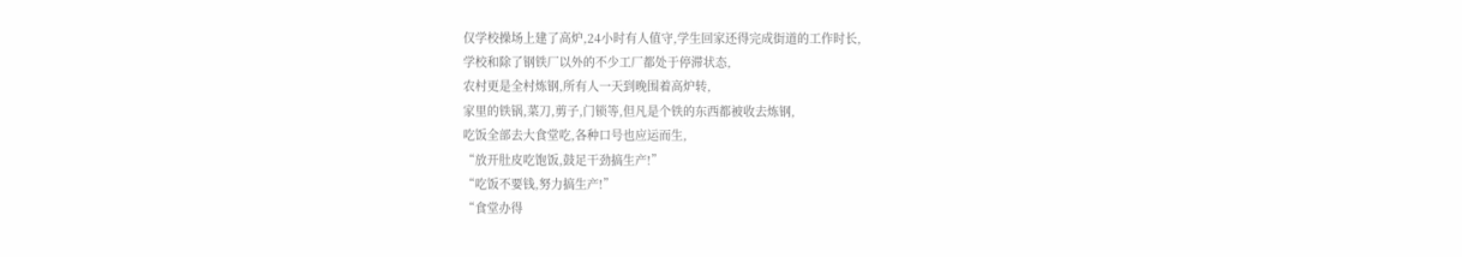仅学校操场上建了高炉,24小时有人值守,学生回家还得完成街道的工作时长,
学校和除了钢铁厂以外的不少工厂都处于停滞状态,
农村更是全村炼钢,所有人一天到晚围着高炉转,
家里的铁锅,菜刀,剪子,门锁等,但凡是个铁的东西都被收去炼钢,
吃饭全部去大食堂吃,各种口号也应运而生,
“放开肚皮吃饱饭,鼓足干劲搞生产!”
“吃饭不要钱,努力搞生产!”
“食堂办得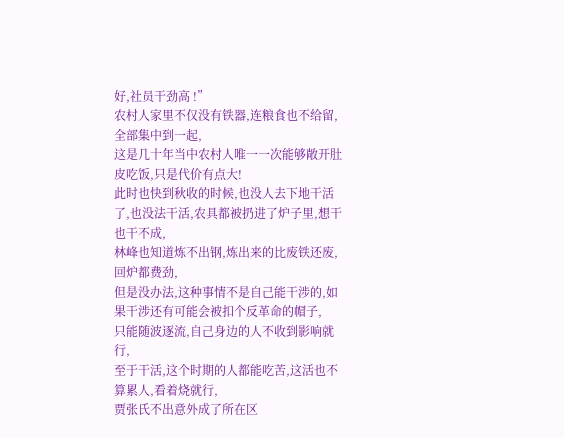好,社员干劲高 !”
农村人家里不仅没有铁器,连粮食也不给留,全部集中到一起,
这是几十年当中农村人唯一一次能够敞开肚皮吃饭,只是代价有点大!
此时也快到秋收的时候,也没人去下地干活了,也没法干活,农具都被扔进了炉子里,想干也干不成,
林峰也知道炼不出钢,炼出来的比废铁还废,回炉都费劲,
但是没办法,这种事情不是自己能干涉的,如果干涉还有可能会被扣个反革命的帽子,
只能随波逐流,自己身边的人不收到影响就行,
至于干活,这个时期的人都能吃苦,这活也不算累人,看着烧就行,
贾张氏不出意外成了所在区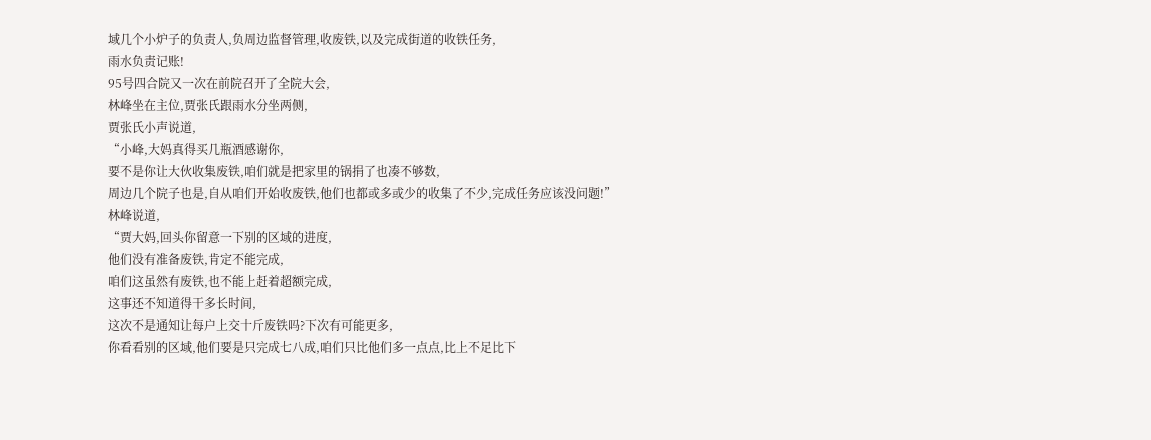域几个小炉子的负责人,负周边监督管理,收废铁,以及完成街道的收铁任务,
雨水负责记账!
95号四合院又一次在前院召开了全院大会,
林峰坐在主位,贾张氏跟雨水分坐两侧,
贾张氏小声说道,
“小峰,大妈真得买几瓶酒感谢你,
要不是你让大伙收集废铁,咱们就是把家里的锅捐了也凑不够数,
周边几个院子也是,自从咱们开始收废铁,他们也都或多或少的收集了不少,完成任务应该没问题!”
林峰说道,
“贾大妈,回头你留意一下别的区域的进度,
他们没有准备废铁,肯定不能完成,
咱们这虽然有废铁,也不能上赶着超额完成,
这事还不知道得干多长时间,
这次不是通知让每户上交十斤废铁吗?下次有可能更多,
你看看别的区域,他们要是只完成七八成,咱们只比他们多一点点,比上不足比下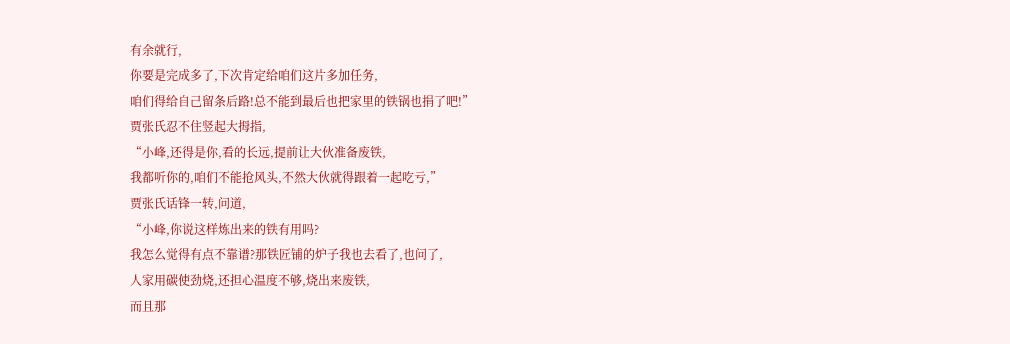有余就行,
你要是完成多了,下次肯定给咱们这片多加任务,
咱们得给自己留条后路!总不能到最后也把家里的铁锅也捐了吧!”
贾张氏忍不住竖起大拇指,
“小峰,还得是你,看的长远,提前让大伙准备废铁,
我都听你的,咱们不能抢风头,不然大伙就得跟着一起吃亏,”
贾张氏话锋一转,问道,
“小峰,你说这样炼出来的铁有用吗?
我怎么觉得有点不靠谱?那铁匠铺的炉子我也去看了,也问了,
人家用碳使劲烧,还担心温度不够,烧出来废铁,
而且那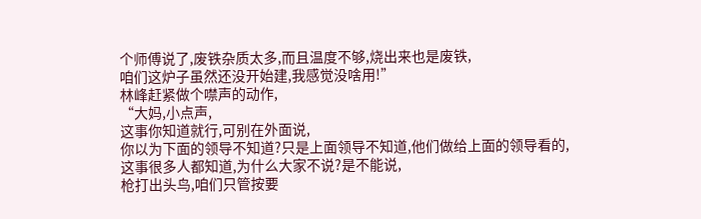个师傅说了,废铁杂质太多,而且温度不够,烧出来也是废铁,
咱们这炉子虽然还没开始建,我感觉没啥用!”
林峰赶紧做个噤声的动作,
“大妈,小点声,
这事你知道就行,可别在外面说,
你以为下面的领导不知道?只是上面领导不知道,他们做给上面的领导看的,
这事很多人都知道,为什么大家不说?是不能说,
枪打出头鸟,咱们只管按要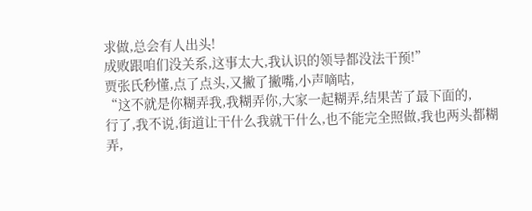求做,总会有人出头!
成败跟咱们没关系,这事太大,我认识的领导都没法干预!”
贾张氏秒懂,点了点头,又撇了撇嘴,小声嘀咕,
“这不就是你糊弄我,我糊弄你,大家一起糊弄,结果苦了最下面的,
行了,我不说,街道让干什么我就干什么,也不能完全照做,我也两头都糊弄,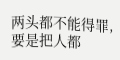两头都不能得罪,
要是把人都